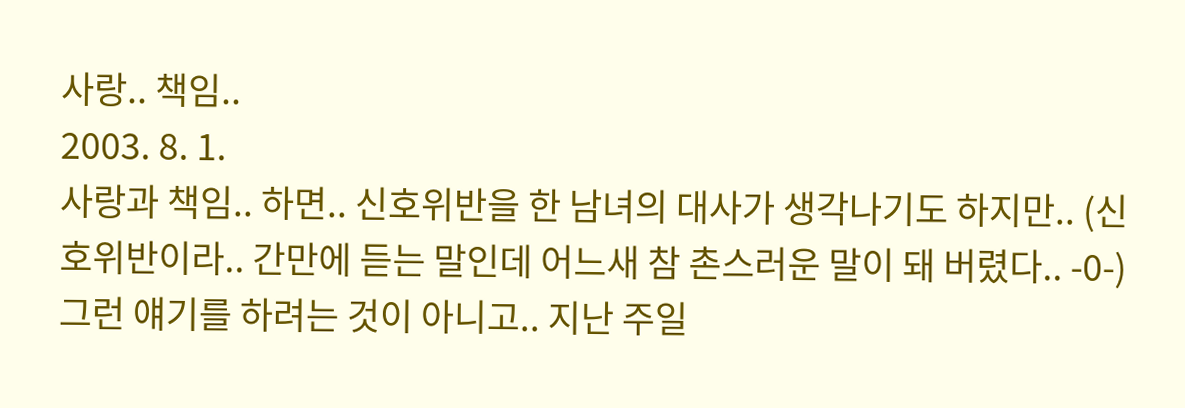사랑.. 책임..
2003. 8. 1.
사랑과 책임.. 하면.. 신호위반을 한 남녀의 대사가 생각나기도 하지만.. (신호위반이라.. 간만에 듣는 말인데 어느새 참 촌스러운 말이 돼 버렸다.. -0-) 그런 얘기를 하려는 것이 아니고.. 지난 주일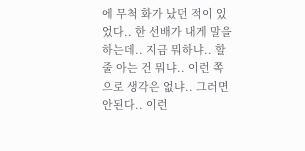에 무척 화가 났던 적이 있었다.. 한 선배가 내게 말을 하는데.. 지금 뭐하냐.. 할 줄 아는 건 뭐냐.. 이런 쪽으로 생각은 없냐.. 그러면 안된다.. 이런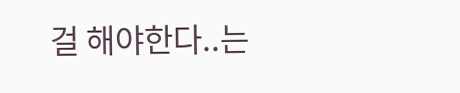걸 해야한다..는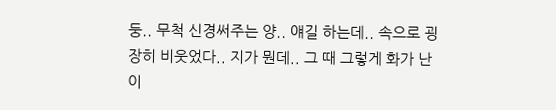둥.. 무척 신경써주는 양.. 얘길 하는데.. 속으로 굉장히 비웃었다.. 지가 뭔데.. 그 때 그렇게 화가 난 이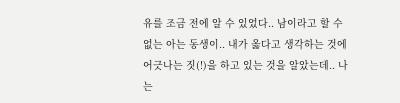유를 조금 전에 알 수 있었다.. 남이라고 할 수 없는 아는 동생이.. 내가 옳다고 생각하는 것에 어긋나는 짓(!)을 하고 있는 것을 알았는데.. 나는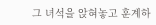그 녀석을 앉혀놓고 훈계하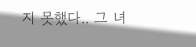지 못했다.. 그 녀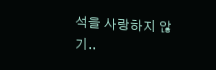석을 사랑하지 않기..